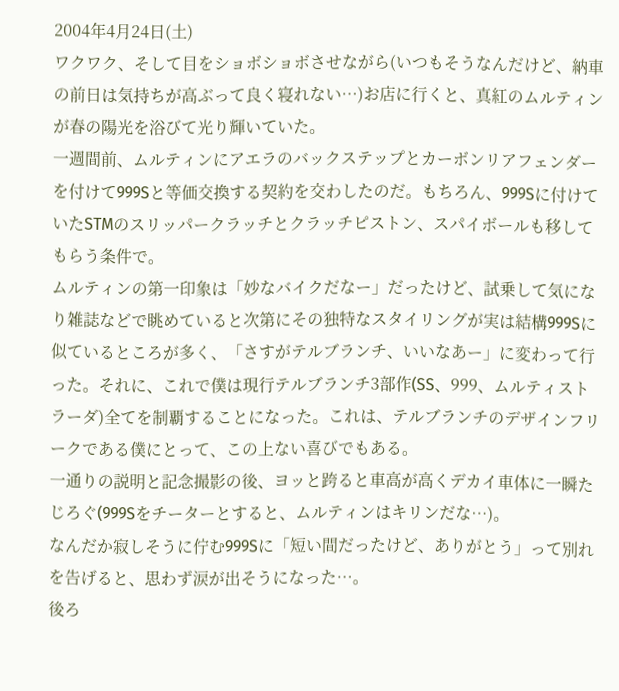2004年4月24日(土)
ワクワク、そして目をショボショボさせながら(いつもそうなんだけど、納車の前日は気持ちが高ぶって良く寝れない…)お店に行くと、真紅のムルティンが春の陽光を浴びて光り輝いていた。
一週間前、ムルティンにアエラのバックステップとカーボンリアフェンダーを付けて999Sと等価交換する契約を交わしたのだ。もちろん、999Sに付けていたSTMのスリッパークラッチとクラッチピストン、スパイボールも移してもらう条件で。
ムルティンの第一印象は「妙なバイクだなー」だったけど、試乗して気になり雑誌などで眺めていると次第にその独特なスタイリングが実は結構999Sに似ているところが多く、「さすがテルブランチ、いいなあー」に変わって行った。それに、これで僕は現行テルブランチ3部作(SS、999、ムルティストラーダ)全てを制覇することになった。これは、テルブランチのデザインフリークである僕にとって、この上ない喜びでもある。
一通りの説明と記念撮影の後、ヨッと跨ると車高が高くデカイ車体に一瞬たじろぐ(999Sをチーターとすると、ムルティンはキリンだな…)。
なんだか寂しそうに佇む999Sに「短い間だったけど、ありがとう」って別れを告げると、思わず涙が出そうになった…。
後ろ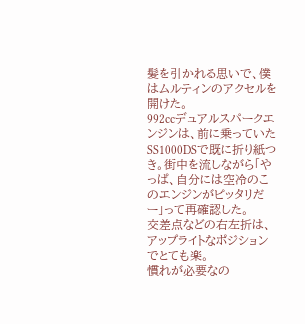髪を引かれる思いで、僕はムルティンのアクセルを開けた。
992ccデュアルスパークエンジンは、前に乗っていたSS1000DSで既に折り紙つき。街中を流しながら「やっぱ、自分には空冷のこのエンジンがピッタリだー」って再確認した。
交差点などの右左折は、アップライトなポジションでとても楽。
慣れが必要なの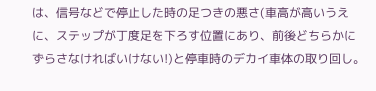は、信号などで停止した時の足つきの悪さ(車高が高いうえに、ステップが丁度足を下ろす位置にあり、前後どちらかにずらさなければいけない!)と停車時のデカイ車体の取り回し。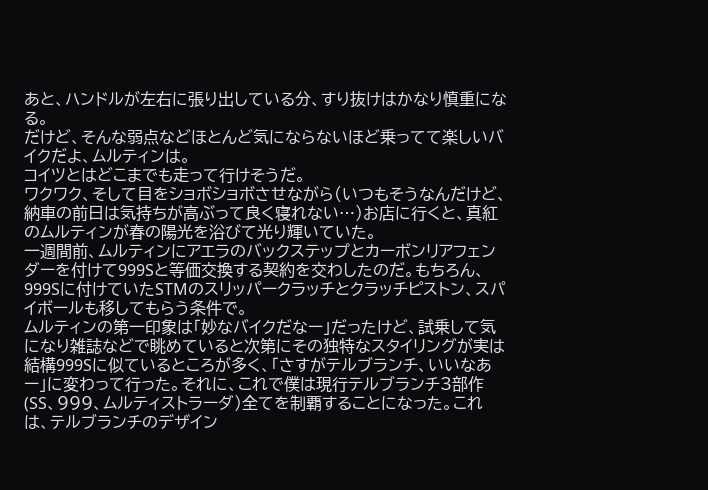あと、ハンドルが左右に張り出している分、すり抜けはかなり慎重になる。
だけど、そんな弱点などほとんど気にならないほど乗ってて楽しいバイクだよ、ムルティンは。
コイツとはどこまでも走って行けそうだ。
ワクワク、そして目をショボショボさせながら(いつもそうなんだけど、納車の前日は気持ちが高ぶって良く寝れない…)お店に行くと、真紅のムルティンが春の陽光を浴びて光り輝いていた。
一週間前、ムルティンにアエラのバックステップとカーボンリアフェンダーを付けて999Sと等価交換する契約を交わしたのだ。もちろん、999Sに付けていたSTMのスリッパークラッチとクラッチピストン、スパイボールも移してもらう条件で。
ムルティンの第一印象は「妙なバイクだなー」だったけど、試乗して気になり雑誌などで眺めていると次第にその独特なスタイリングが実は結構999Sに似ているところが多く、「さすがテルブランチ、いいなあー」に変わって行った。それに、これで僕は現行テルブランチ3部作(SS、999、ムルティストラーダ)全てを制覇することになった。これは、テルブランチのデザイン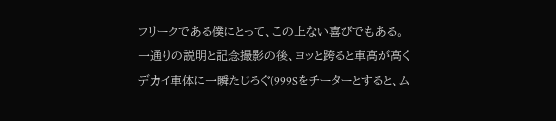フリークである僕にとって、この上ない喜びでもある。
一通りの説明と記念撮影の後、ヨッと跨ると車高が高くデカイ車体に一瞬たじろぐ(999Sをチーターとすると、ム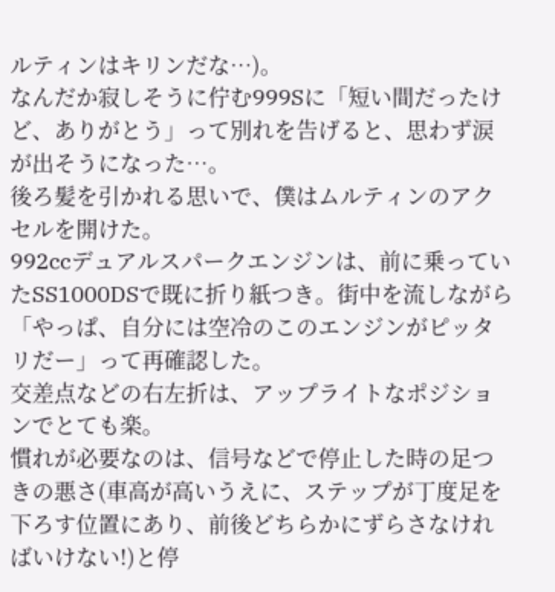ルティンはキリンだな…)。
なんだか寂しそうに佇む999Sに「短い間だったけど、ありがとう」って別れを告げると、思わず涙が出そうになった…。
後ろ髪を引かれる思いで、僕はムルティンのアクセルを開けた。
992ccデュアルスパークエンジンは、前に乗っていたSS1000DSで既に折り紙つき。街中を流しながら「やっぱ、自分には空冷のこのエンジンがピッタリだー」って再確認した。
交差点などの右左折は、アップライトなポジションでとても楽。
慣れが必要なのは、信号などで停止した時の足つきの悪さ(車高が高いうえに、ステップが丁度足を下ろす位置にあり、前後どちらかにずらさなければいけない!)と停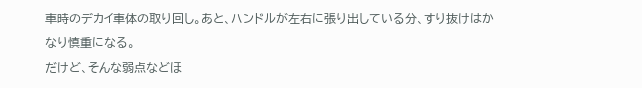車時のデカイ車体の取り回し。あと、ハンドルが左右に張り出している分、すり抜けはかなり慎重になる。
だけど、そんな弱点などほ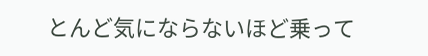とんど気にならないほど乗って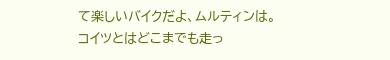て楽しいバイクだよ、ムルティンは。
コイツとはどこまでも走っ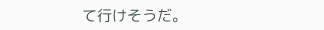て行けそうだ。